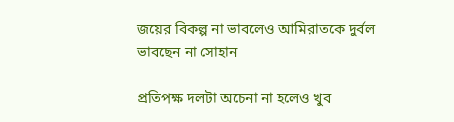জয়ের বিকল্প না ভাবলেও আমিরাতকে দুর্বল ভাবছেন না সোহান

প্রতিপক্ষ দলটা অচেনা না হলেও খুব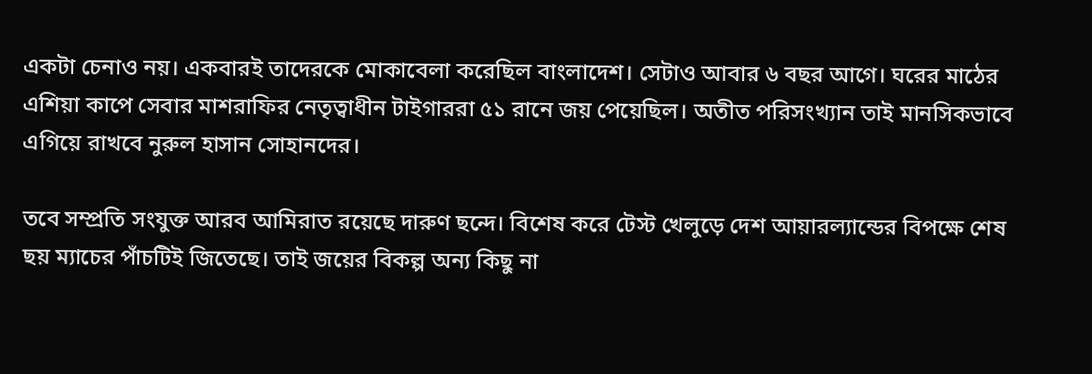একটা চেনাও নয়। একবারই তাদেরকে মোকাবেলা করেছিল বাংলাদেশ। সেটাও আবার ৬ বছর আগে। ঘরের মাঠের এশিয়া কাপে সেবার মাশরাফির নেতৃত্বাধীন টাইগাররা ৫১ রানে জয় পেয়েছিল। অতীত পরিসংখ্যান তাই মানসিকভাবে এগিয়ে রাখবে নুরুল হাসান সোহানদের।

তবে সম্প্রতি সংযুক্ত আরব আমিরাত রয়েছে দারুণ ছন্দে। বিশেষ করে টেস্ট খেলুড়ে দেশ আয়ারল্যান্ডের বিপক্ষে শেষ ছয় ম্যাচের পাঁচটিই জিতেছে। তাই জয়ের বিকল্প অন্য কিছু না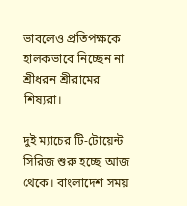ভাবলেও প্রতিপক্ষকে হালকভাবে নিচ্ছেন না শ্রীধরন শ্রীরামের শিষ্যরা।

দুই ম্যাচের টি-টোয়েন্ট সিরিজ শুরু হচ্ছে আজ থেকে। বাংলাদেশ সময়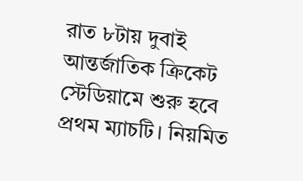রাত ৮টায় দুবাই আন্তর্জাতিক ক্রিকেট স্টেডিয়ামে শুরু হবে প্রথম ম্যাচটি। নিয়মিত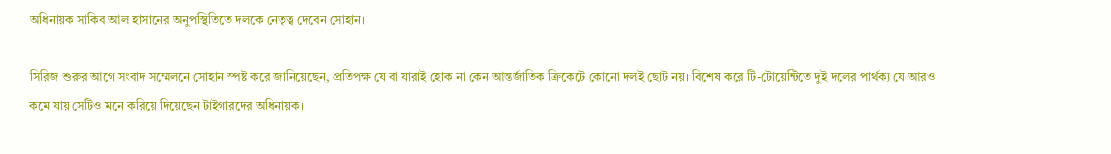অধিনায়ক সাকিব আল হাসানের অনুপস্থিতিতে দলকে নেতৃত্ব দেবেন সোহান।

সিরিজ শুরুর আগে সংবাদ সম্মেলনে সোহান স্পষ্ট করে জানিয়েছেন, প্রতিপক্ষ যে বা যারাই হোক না কেন আন্তর্জাতিক ক্রিকেটে কোনো দলই ছোট নয়। বিশেষ করে টি-টোয়েন্টিতে দুই দলের পার্থক্য যে আরও কমে যায় সেটিও মনে করিয়ে দিয়েছেন টাইগারদের অধিনায়ক।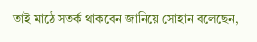তাই মাঠে সতর্ক থাকবেন জানিয়ে সোহান বলেছেন,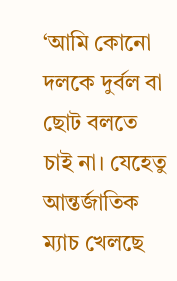‘আমি কোনো দলকে দুর্বল বা ছোট বলতে চাই না। যেহেতু আন্তর্জাতিক ম্যাচ খেলছে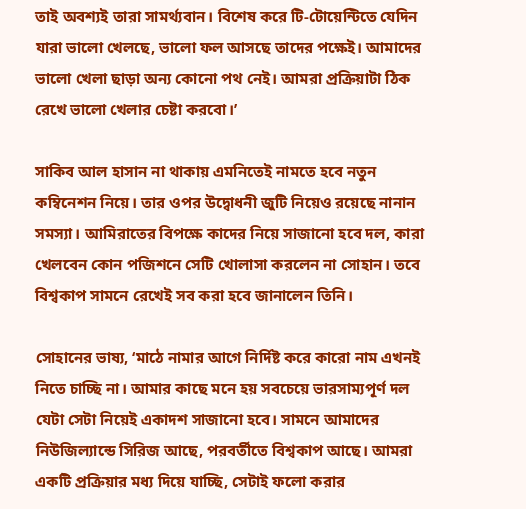তাই অবশ্যই তারা সামর্থ্যবান। বিশেষ করে টি-টোয়েন্টিতে যেদিন যারা ভালো খেলছে, ভালো ফল আসছে তাদের পক্ষেই। আমাদের ভালো খেলা ছাড়া অন্য কোনো পথ নেই। আমরা প্রক্রিয়াটা ঠিক রেখে ভালো খেলার চেষ্টা করবো।’

সাকিব আল হাসান না থাকায় এমনিতেই নামতে হবে নতুন কম্বিনেশন নিয়ে। তার ওপর উদ্বোধনী জুটি নিয়েও রয়েছে নানান সমস্যা। আমিরাতের বিপক্ষে কাদের নিয়ে সাজানো হবে দল, কারা খেলবেন কোন পজিশনে সেটি খোলাসা করলেন না সোহান। তবে বিশ্বকাপ সামনে রেখেই সব করা হবে জানালেন তিনি।

সোহানের ভাষ্য, ‘মাঠে নামার আগে নির্দিষ্ট করে কারো নাম এখনই নিতে চাচ্ছি না। আমার কাছে মনে হয় সবচেয়ে ভারসাম্যপূর্ণ দল যেটা সেটা নিয়েই একাদশ সাজানো হবে। সামনে আমাদের নিউজিল্যান্ডে সিরিজ আছে, পরবর্তীতে বিশ্বকাপ আছে। আমরা একটি প্রক্রিয়ার মধ্য দিয়ে যাচ্ছি, সেটাই ফলো করার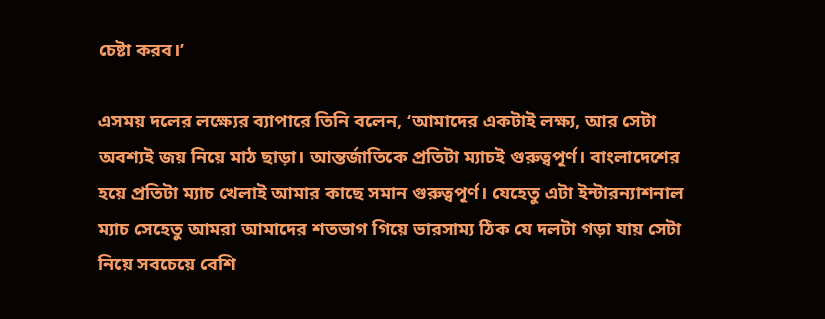চেষ্টা করব।’

এসময় দলের লক্ষ্যের ব্যাপারে তিনি বলেন, ‘আমাদের একটাই লক্ষ্য, আর সেটা অবশ্যই জয় নিয়ে মাঠ ছাড়া। আন্তর্জাতিকে প্রতিটা ম্যাচই গুরুত্বপূর্ণ। বাংলাদেশের হয়ে প্রতিটা ম্যাচ খেলাই আমার কাছে সমান গুরুত্বপূর্ণ। যেহেতু এটা ইন্টারন্যাশনাল ম্যাচ সেহেতু আমরা আমাদের শতভাগ গিয়ে ভারসাম্য ঠিক যে দলটা গড়া যায় সেটা নিয়ে সবচেয়ে বেশি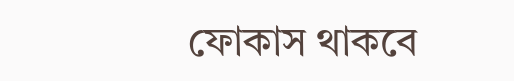ফোকাস থাকবে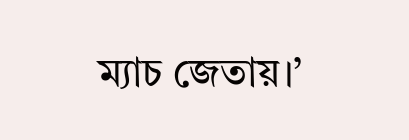ম্যাচ জেতায়।’